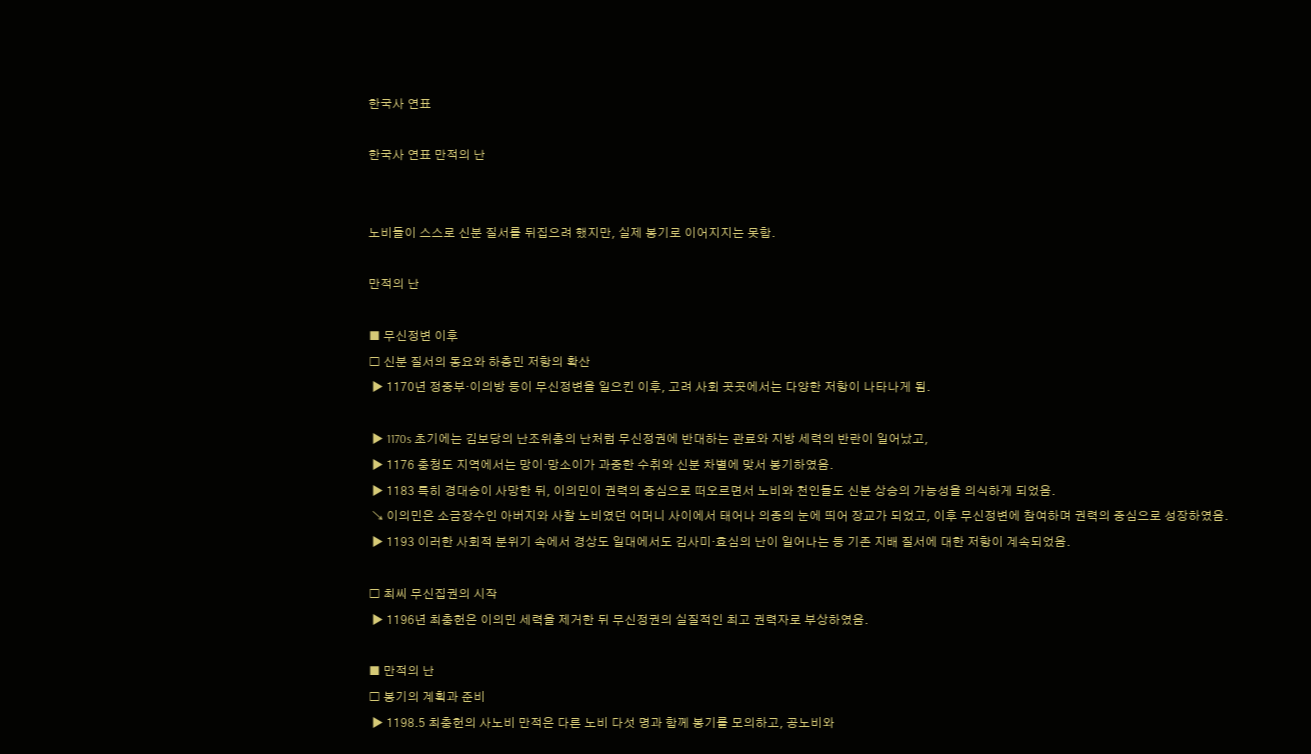한국사 연표

한국사 연표 만적의 난


노비들이 스스로 신분 질서를 뒤집으려 했지만, 실제 봉기로 이어지지는 못함.

만적의 난

■ 무신정변 이후
□ 신분 질서의 동요와 하층민 저항의 확산
 ▶ 1170년 정중부·이의방 등이 무신정변을 일으킨 이후, 고려 사회 곳곳에서는 다양한 저항이 나타나게 됨.

 ▶ 1170s 초기에는 김보당의 난조위총의 난처럼 무신정권에 반대하는 관료와 지방 세력의 반란이 일어났고,
 ▶ 1176 충청도 지역에서는 망이·망소이가 과중한 수취와 신분 차별에 맞서 봉기하였음.
 ▶ 1183 특히 경대승이 사망한 뒤, 이의민이 권력의 중심으로 떠오르면서 노비와 천인들도 신분 상승의 가능성을 의식하게 되었음.
 ↘ 이의민은 소금장수인 아버지와 사찰 노비였던 어머니 사이에서 태어나 의종의 눈에 띄어 장교가 되었고, 이후 무신정변에 참여하며 권력의 중심으로 성장하였음.
 ▶ 1193 이러한 사회적 분위기 속에서 경상도 일대에서도 김사미·효심의 난이 일어나는 등 기존 지배 질서에 대한 저항이 계속되었음.

□ 최씨 무신집권의 시작
 ▶ 1196년 최충헌은 이의민 세력을 제거한 뒤 무신정권의 실질적인 최고 권력자로 부상하였음.

■ 만적의 난
□ 봉기의 계획과 준비
 ▶ 1198.5 최충헌의 사노비 만적은 다른 노비 다섯 명과 함께 봉기를 모의하고, 공노비와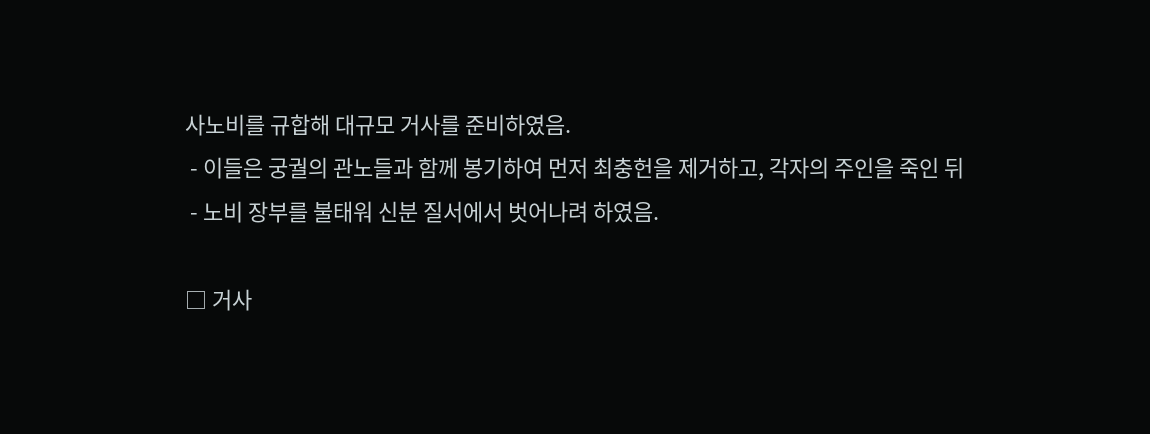사노비를 규합해 대규모 거사를 준비하였음.
 - 이들은 궁궐의 관노들과 함께 봉기하여 먼저 최충헌을 제거하고, 각자의 주인을 죽인 뒤
 - 노비 장부를 불태워 신분 질서에서 벗어나려 하였음.

□ 거사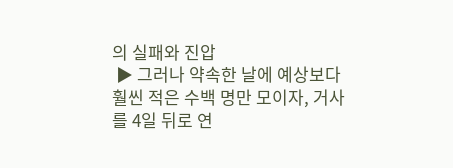의 실패와 진압
 ▶ 그러나 약속한 날에 예상보다 훨씬 적은 수백 명만 모이자, 거사를 4일 뒤로 연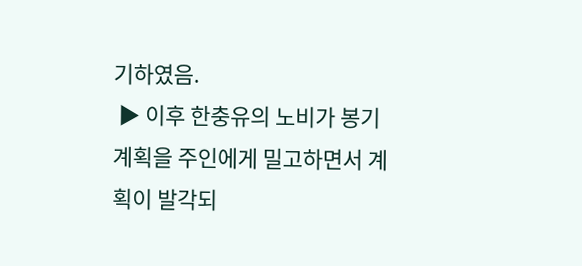기하였음.
 ▶ 이후 한충유의 노비가 봉기 계획을 주인에게 밀고하면서 계획이 발각되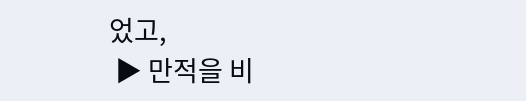었고,
 ▶ 만적을 비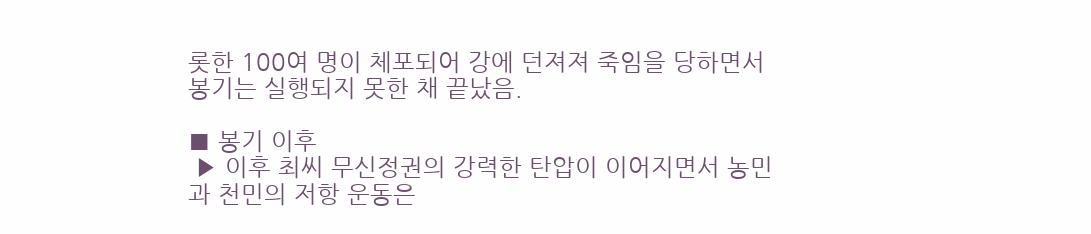롯한 100여 명이 체포되어 강에 던져져 죽임을 당하면서 봉기는 실행되지 못한 채 끝났음.

■ 봉기 이후
 ▶ 이후 최씨 무신정권의 강력한 탄압이 이어지면서 농민과 천민의 저항 운동은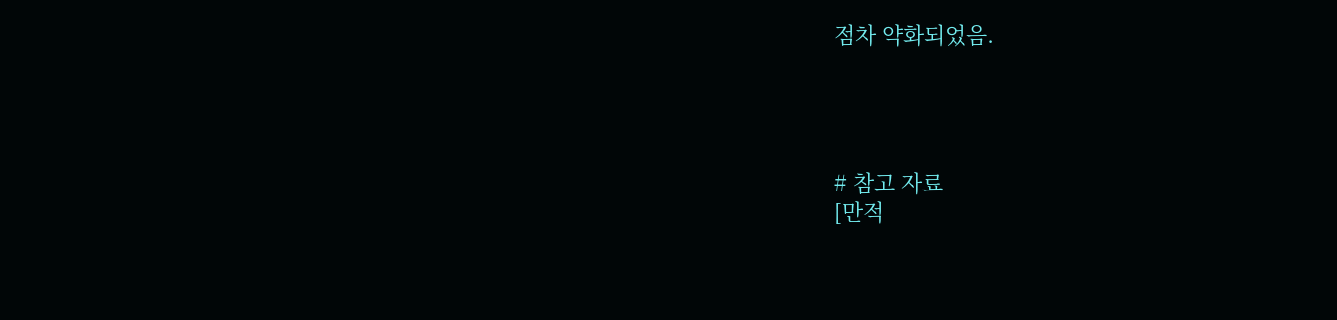점차 약화되었음.




# 참고 자료
[만적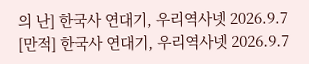의 난] 한국사 연대기, 우리역사넷 2026.9.7
[만적] 한국사 연대기, 우리역사넷 2026.9.7